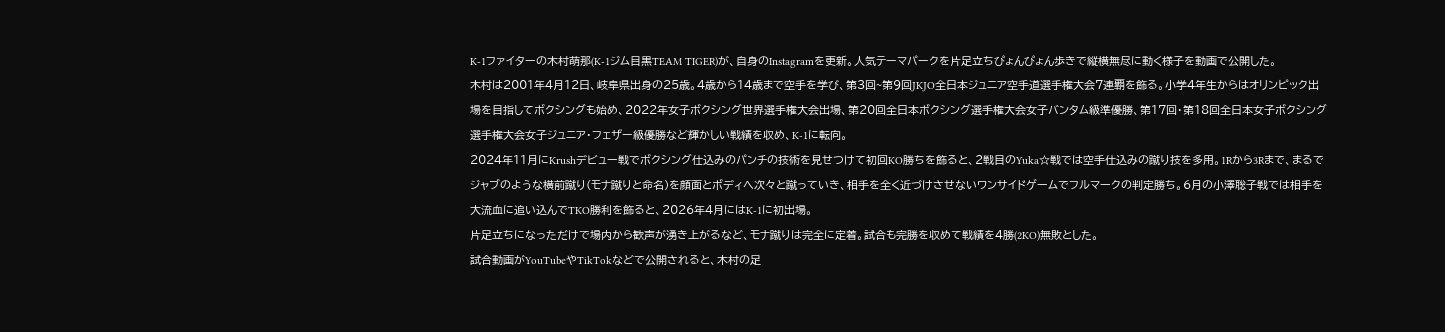K-1ファイターの木村萌那(K-1ジム目黒TEAM TIGER)が、自身のInstagramを更新。人気テーマパークを片足立ちぴょんぴょん歩きで縦横無尽に動く様子を動画で公開した。
木村は2001年4月12日、岐阜県出身の25歳。4歳から14歳まで空手を学び、第3回~第9回JKJO全日本ジュニア空手道選手権大会7連覇を飾る。小学4年生からはオリンピック出場を目指してボクシングも始め、2022年女子ボクシング世界選手権大会出場、第20回全日本ボクシング選手権大会女子バンタム級準優勝、第17回・第18回全日本女子ボクシング選手権大会女子ジュニア・フェザー級優勝など輝かしい戦績を収め、K-1に転向。
2024年11月にKrushデビュー戦でボクシング仕込みのパンチの技術を見せつけて初回KO勝ちを飾ると、2戦目のYuka☆戦では空手仕込みの蹴り技を多用。1Rから3Rまで、まるでジャブのような横前蹴り(モナ蹴りと命名)を顔面とボディへ次々と蹴っていき、相手を全く近づけさせないワンサイドゲームでフルマークの判定勝ち。6月の小澤聡子戦では相手を大流血に追い込んでTKO勝利を飾ると、2026年4月にはK-1に初出場。
片足立ちになっただけで場内から歓声が湧き上がるなど、モナ蹴りは完全に定着。試合も完勝を収めて戦績を4勝(2KO)無敗とした。
試合動画がYouTubeやTikTokなどで公開されると、木村の足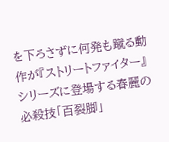を下ろさずに何発も蹴る動作が『ストリートファイター』シリーズに登場する春麗の必殺技「百裂脚」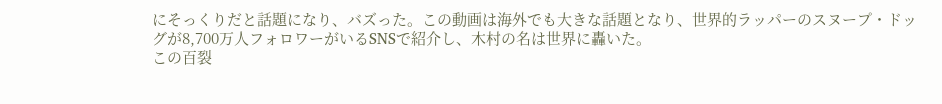にそっくりだと話題になり、バズった。この動画は海外でも大きな話題となり、世界的ラッパーのスヌープ・ドッグが8,700万人フォロワーがいるSNSで紹介し、木村の名は世界に轟いた。
この百裂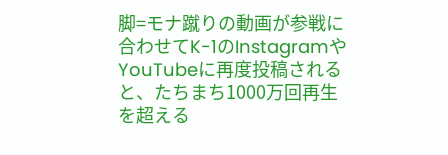脚=モナ蹴りの動画が参戦に合わせてK-1のInstagramやYouTubeに再度投稿されると、たちまち1000万回再生を超える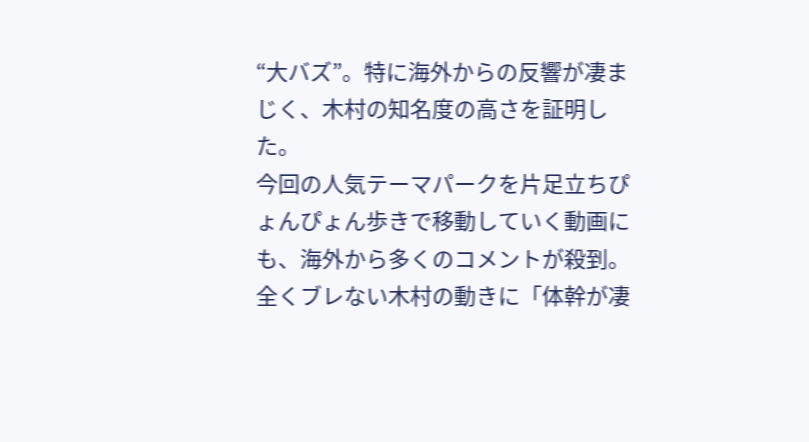“大バズ”。特に海外からの反響が凄まじく、木村の知名度の高さを証明した。
今回の人気テーマパークを片足立ちぴょんぴょん歩きで移動していく動画にも、海外から多くのコメントが殺到。全くブレない木村の動きに「体幹が凄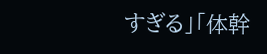すぎる」「体幹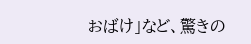おばけ」など、驚きの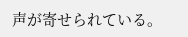声が寄せられている。